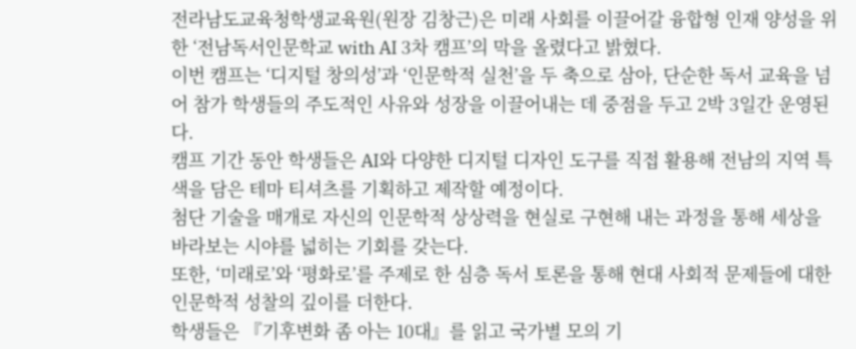전라남도교육청학생교육원(원장 김창근)은 미래 사회를 이끌어갈 융합형 인재 양성을 위한 ‘전남독서인문학교 with AI 3차 캠프’의 막을 올렸다고 밝혔다.
이번 캠프는 ‘디지털 창의성’과 ‘인문학적 실천’을 두 축으로 삼아, 단순한 독서 교육을 넘어 참가 학생들의 주도적인 사유와 성장을 이끌어내는 데 중점을 두고 2박 3일간 운영된다.
캠프 기간 동안 학생들은 AI와 다양한 디지털 디자인 도구를 직접 활용해 전남의 지역 특색을 담은 테마 티셔츠를 기획하고 제작할 예정이다.
첨단 기술을 매개로 자신의 인문학적 상상력을 현실로 구현해 내는 과정을 통해 세상을 바라보는 시야를 넓히는 기회를 갖는다.
또한, ‘미래로’와 ‘평화로’를 주제로 한 심층 독서 토론을 통해 현대 사회적 문제들에 대한 인문학적 성찰의 깊이를 더한다.
학생들은 『기후변화 좀 아는 10대』를 읽고 국가별 모의 기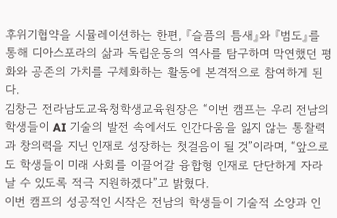후위기협약을 시뮬레이션하는 한편, 『슬픔의 틈새』와 『범도』를 통해 디아스포라의 삶과 독립운동의 역사를 탐구하며 막연했던 평화와 공존의 가치를 구체화하는 활동에 본격적으로 참여하게 된다.
김창근 전라남도교육청학생교육원장은 “이번 캠프는 우리 전남의 학생들이 AI 기술의 발전 속에서도 인간다움을 잃지 않는 통찰력과 창의력을 지닌 인재로 성장하는 첫걸음이 될 것”이라며, “앞으로도 학생들이 미래 사회를 이끌어갈 융합형 인재로 단단하게 자라날 수 있도록 적극 지원하겠다”고 밝혔다.
이번 캠프의 성공적인 시작은 전남의 학생들이 기술적 소양과 인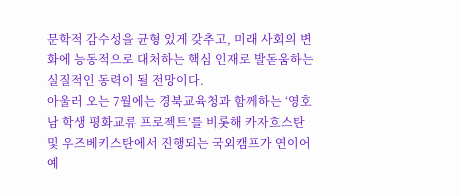문학적 감수성을 균형 있게 갖추고, 미래 사회의 변화에 능동적으로 대처하는 핵심 인재로 발돋움하는 실질적인 동력이 될 전망이다.
아울러 오는 7월에는 경북교육청과 함께하는 ‘영호남 학생 평화교류 프로젝트’를 비롯해 카자흐스탄 및 우즈베키스탄에서 진행되는 국외캠프가 연이어 예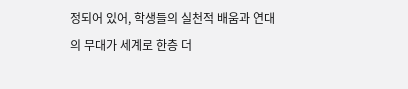정되어 있어, 학생들의 실천적 배움과 연대의 무대가 세계로 한층 더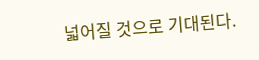넓어질 것으로 기대된다.